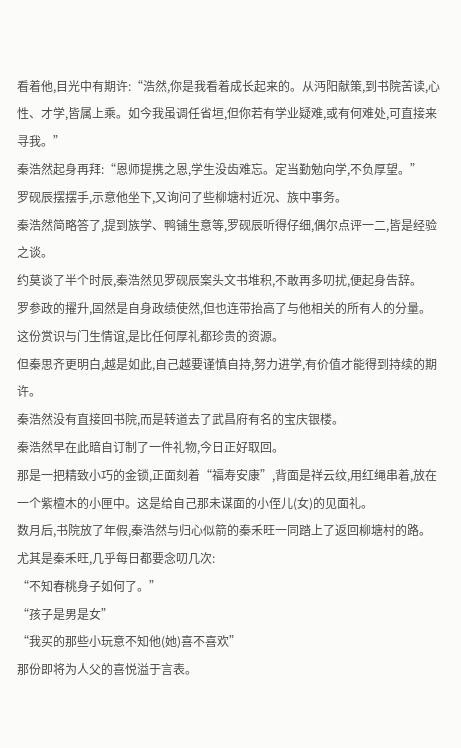看着他,目光中有期许:“浩然,你是我看着成长起来的。从沔阳献策,到书院苦读,心性、才学,皆属上乘。如今我虽调任省垣,但你若有学业疑难,或有何难处,可直接来寻我。”
秦浩然起身再拜:“恩师提携之恩,学生没齿难忘。定当勤勉向学,不负厚望。”
罗砚辰摆摆手,示意他坐下,又询问了些柳塘村近况、族中事务。
秦浩然简略答了,提到族学、鸭铺生意等,罗砚辰听得仔细,偶尔点评一二,皆是经验之谈。
约莫谈了半个时辰,秦浩然见罗砚辰案头文书堆积,不敢再多叨扰,便起身告辞。
罗参政的擢升,固然是自身政绩使然,但也连带抬高了与他相关的所有人的分量。
这份赏识与门生情谊,是比任何厚礼都珍贵的资源。
但秦思齐更明白,越是如此,自己越要谨慎自持,努力进学,有价值才能得到持续的期许。
秦浩然没有直接回书院,而是转道去了武昌府有名的宝庆银楼。
秦浩然早在此暗自订制了一件礼物,今日正好取回。
那是一把精致小巧的金锁,正面刻着“福寿安康”,背面是祥云纹,用红绳串着,放在一个紫檀木的小匣中。这是给自己那未谋面的小侄儿(女)的见面礼。
数月后,书院放了年假,秦浩然与归心似箭的秦禾旺一同踏上了返回柳塘村的路。
尤其是秦禾旺,几乎每日都要念叨几次:
“不知春桃身子如何了。”
“孩子是男是女”
“我买的那些小玩意不知他(她)喜不喜欢”
那份即将为人父的喜悦溢于言表。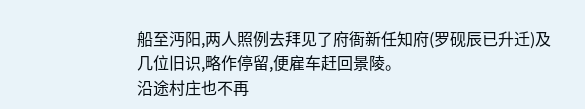船至沔阳,两人照例去拜见了府衙新任知府(罗砚辰已升迁)及几位旧识,略作停留,便雇车赶回景陵。
沿途村庄也不再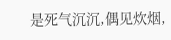是死气沉沉,偶见炊烟,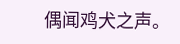偶闻鸡犬之声。